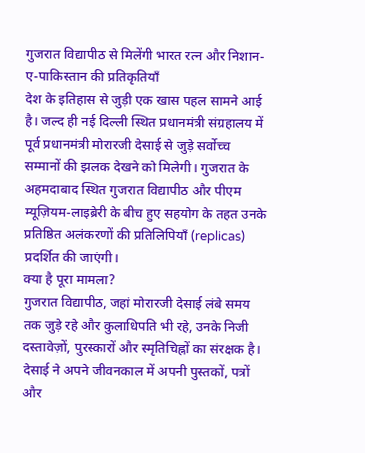गुजरात विद्यापीठ से मिलेंगी भारत रत्न और निशान-ए-पाकिस्तान की प्रतिकृतियाँ
देश के इतिहास से जुड़ी एक खास पहल सामने आई है। जल्द ही नई दिल्ली स्थित प्रधानमंत्री संग्रहालय में पूर्व प्रधानमंत्री मोरारजी देसाई से जुड़े सर्वोच्च सम्मानों की झलक देखने को मिलेगी। गुजरात के अहमदाबाद स्थित गुजरात विद्यापीठ और पीएम म्यूज़ियम-लाइब्रेरी के बीच हुए सहयोग के तहत उनके प्रतिष्ठित अलंकरणों की प्रतिलिपियाँ (replicas) प्रदर्शित की जाएंगी।
क्या है पूरा मामला?
गुजरात विद्यापीठ, जहां मोरारजी देसाई लंबे समय तक जुड़े रहे और कुलाधिपति भी रहे, उनके निजी दस्तावेज़ों, पुरस्कारों और स्मृतिचिह्नों का संरक्षक है। देसाई ने अपने जीवनकाल में अपनी पुस्तकों, पत्रों और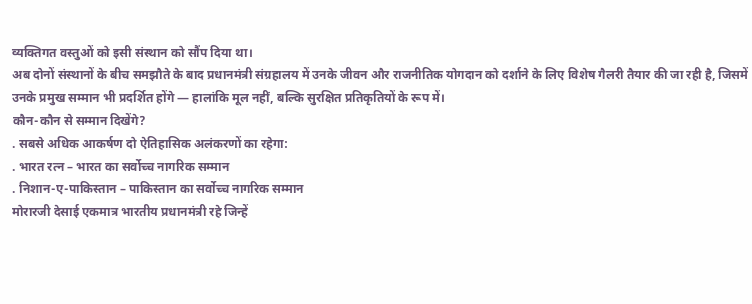व्यक्तिगत वस्तुओं को इसी संस्थान को सौंप दिया था।
अब दोनों संस्थानों के बीच समझौते के बाद प्रधानमंत्री संग्रहालय में उनके जीवन और राजनीतिक योगदान को दर्शाने के लिए विशेष गैलरी तैयार की जा रही है, जिसमें उनके प्रमुख सम्मान भी प्रदर्शित होंगे — हालांकि मूल नहीं, बल्कि सुरक्षित प्रतिकृतियों के रूप में।
कौन-कौन से सम्मान दिखेंगे?
. सबसे अधिक आकर्षण दो ऐतिहासिक अलंकरणों का रहेगा:
. भारत रत्न – भारत का सर्वोच्च नागरिक सम्मान
. निशान-ए-पाकिस्तान – पाकिस्तान का सर्वोच्च नागरिक सम्मान
मोरारजी देसाई एकमात्र भारतीय प्रधानमंत्री रहे जिन्हें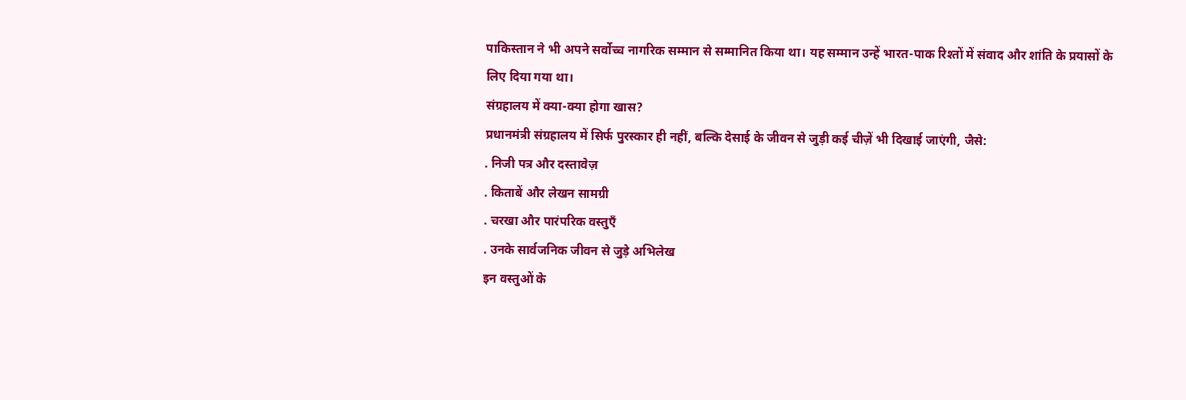पाकिस्तान ने भी अपने सर्वोच्च नागरिक सम्मान से सम्मानित किया था। यह सम्मान उन्हें भारत-पाक रिश्तों में संवाद और शांति के प्रयासों के लिए दिया गया था।
संग्रहालय में क्या-क्या होगा खास?
प्रधानमंत्री संग्रहालय में सिर्फ पुरस्कार ही नहीं, बल्कि देसाई के जीवन से जुड़ी कई चीज़ें भी दिखाई जाएंगी, जैसे:
. निजी पत्र और दस्तावेज़
. किताबें और लेखन सामग्री
. चरखा और पारंपरिक वस्तुएँ
. उनके सार्वजनिक जीवन से जुड़े अभिलेख
इन वस्तुओं के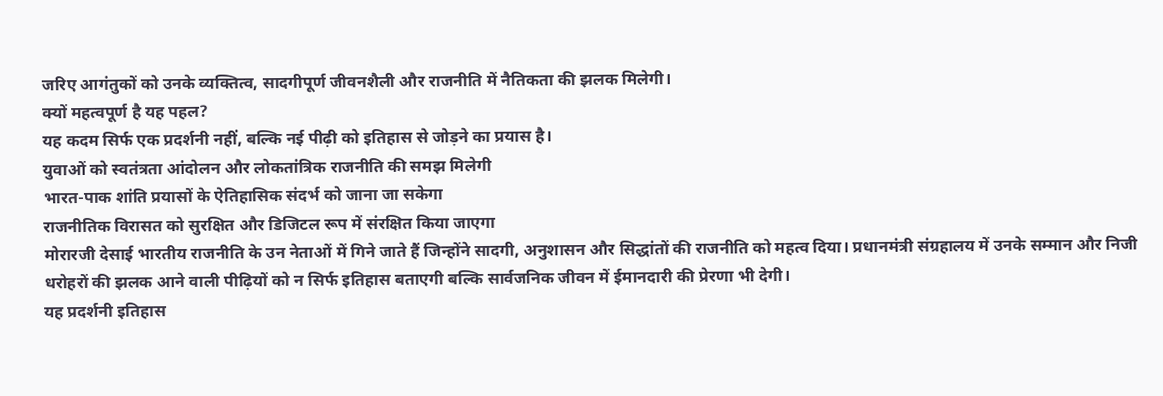जरिए आगंतुकों को उनके व्यक्तित्व, सादगीपूर्ण जीवनशैली और राजनीति में नैतिकता की झलक मिलेगी।
क्यों महत्वपूर्ण है यह पहल?
यह कदम सिर्फ एक प्रदर्शनी नहीं, बल्कि नई पीढ़ी को इतिहास से जोड़ने का प्रयास है।
युवाओं को स्वतंत्रता आंदोलन और लोकतांत्रिक राजनीति की समझ मिलेगी
भारत-पाक शांति प्रयासों के ऐतिहासिक संदर्भ को जाना जा सकेगा
राजनीतिक विरासत को सुरक्षित और डिजिटल रूप में संरक्षित किया जाएगा
मोरारजी देसाई भारतीय राजनीति के उन नेताओं में गिने जाते हैं जिन्होंने सादगी, अनुशासन और सिद्धांतों की राजनीति को महत्व दिया। प्रधानमंत्री संग्रहालय में उनके सम्मान और निजी धरोहरों की झलक आने वाली पीढ़ियों को न सिर्फ इतिहास बताएगी बल्कि सार्वजनिक जीवन में ईमानदारी की प्रेरणा भी देगी।
यह प्रदर्शनी इतिहास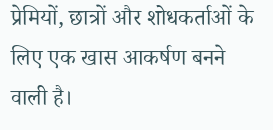प्रेमियों, छात्रों और शोधकर्ताओं के लिए एक खास आकर्षण बनने वाली है।